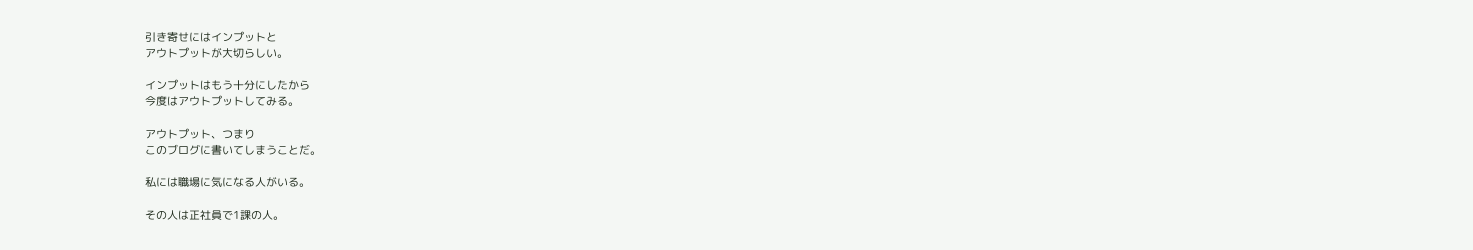引き寄せにはインプットと
アウトプットが大切らしい。

インプットはもう十分にしたから
今度はアウトプットしてみる。

アウトプット、つまり
このブログに書いてしまうことだ。

私には職場に気になる人がいる。

その人は正社員で1課の人。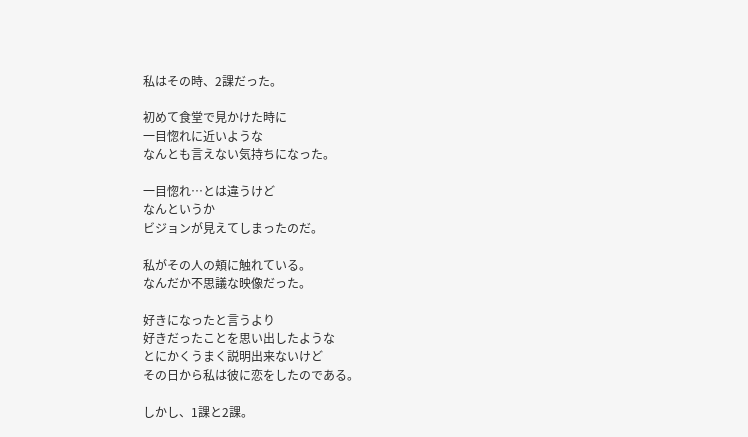私はその時、2課だった。

初めて食堂で見かけた時に
一目惚れに近いような
なんとも言えない気持ちになった。

一目惚れ…とは違うけど
なんというか
ビジョンが見えてしまったのだ。

私がその人の頬に触れている。
なんだか不思議な映像だった。

好きになったと言うより
好きだったことを思い出したような
とにかくうまく説明出来ないけど
その日から私は彼に恋をしたのである。

しかし、1課と2課。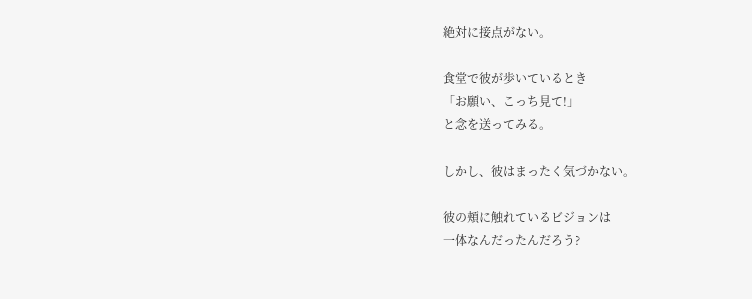絶対に接点がない。

食堂で彼が歩いているとき
「お願い、こっち見て!」
と念を送ってみる。

しかし、彼はまったく気づかない。

彼の頬に触れているビジョンは
一体なんだったんだろう?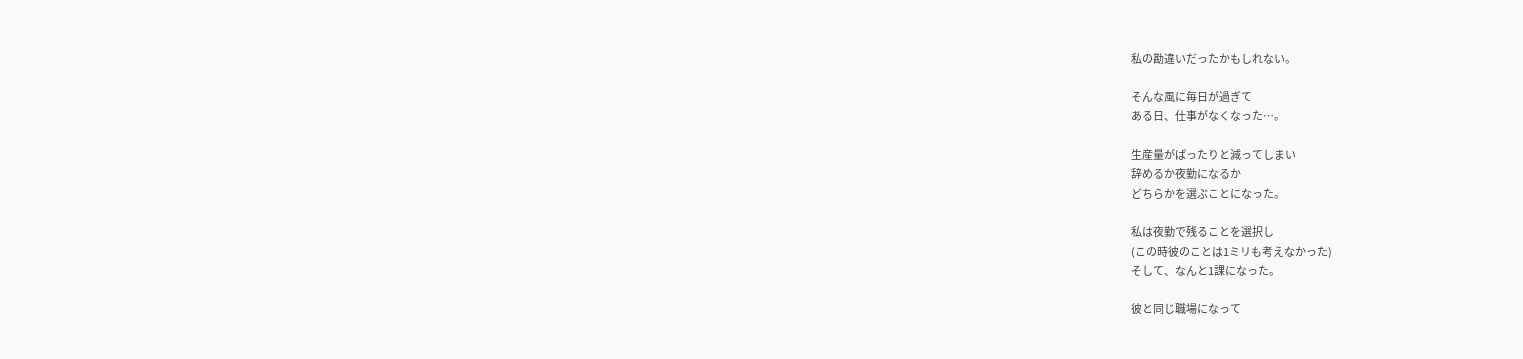私の勘違いだったかもしれない。

そんな風に毎日が過ぎて
ある日、仕事がなくなった…。

生産量がぱったりと減ってしまい
辞めるか夜勤になるか
どちらかを選ぶことになった。

私は夜勤で残ることを選択し
(この時彼のことは1ミリも考えなかった)
そして、なんと1課になった。

彼と同じ職場になって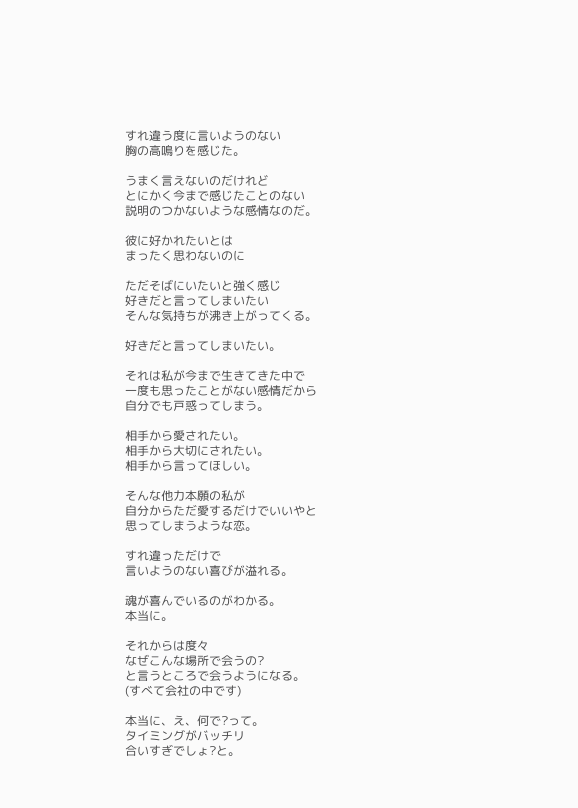すれ違う度に言いようのない
胸の高鳴りを感じた。

うまく言えないのだけれど
とにかく今まで感じたことのない
説明のつかないような感情なのだ。

彼に好かれたいとは
まったく思わないのに

ただそばにいたいと強く感じ
好きだと言ってしまいたい
そんな気持ちが沸き上がってくる。

好きだと言ってしまいたい。

それは私が今まで生きてきた中で
一度も思ったことがない感情だから
自分でも戸惑ってしまう。

相手から愛されたい。
相手から大切にされたい。
相手から言ってほしい。

そんな他力本願の私が
自分からただ愛するだけでいいやと
思ってしまうような恋。

すれ違っただけで
言いようのない喜びが溢れる。

魂が喜んでいるのがわかる。
本当に。

それからは度々
なぜこんな場所で会うの?
と言うところで会うようになる。
(すべて会社の中です)

本当に、え、何で?って。
タイミングがバッチリ
合いすぎでしょ?と。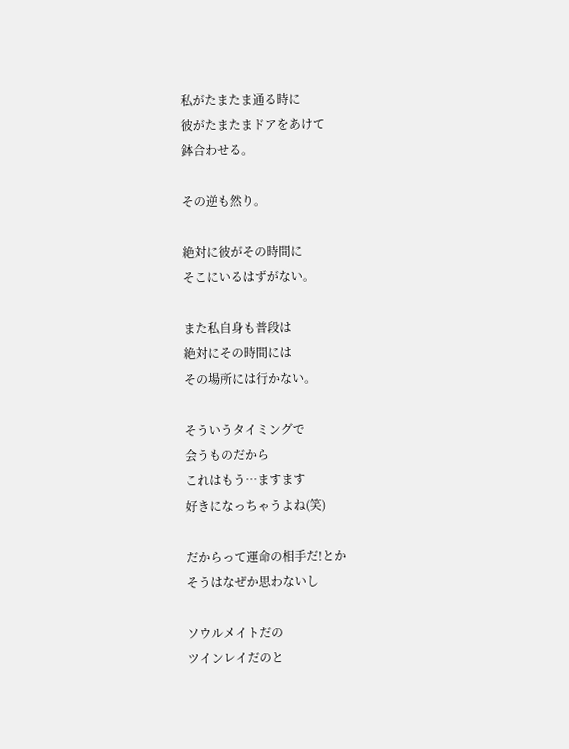私がたまたま通る時に
彼がたまたまドアをあけて
鉢合わせる。

その逆も然り。

絶対に彼がその時間に
そこにいるはずがない。

また私自身も普段は
絶対にその時間には
その場所には行かない。

そういうタイミングで
会うものだから
これはもう…ますます
好きになっちゃうよね(笑)

だからって運命の相手だ!とか
そうはなぜか思わないし

ソウルメイトだの
ツインレイだのと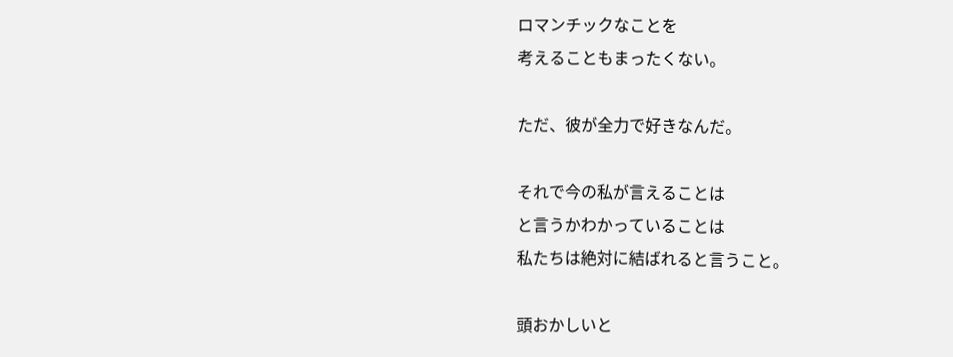ロマンチックなことを
考えることもまったくない。

ただ、彼が全力で好きなんだ。

それで今の私が言えることは
と言うかわかっていることは
私たちは絶対に結ばれると言うこと。

頭おかしいと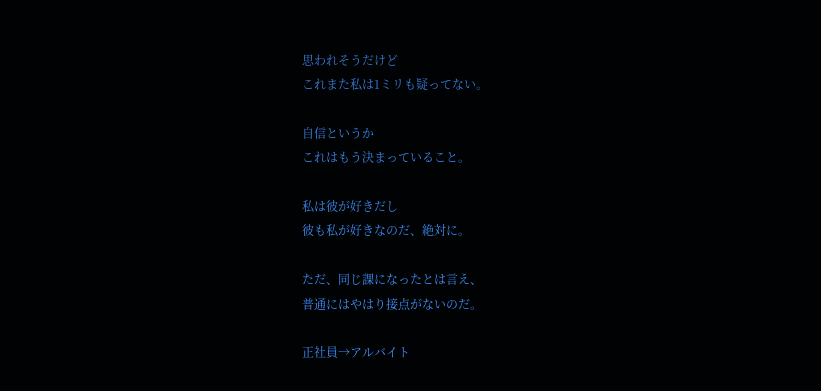思われそうだけど
これまた私は1ミリも疑ってない。

自信というか
これはもう決まっていること。

私は彼が好きだし
彼も私が好きなのだ、絶対に。

ただ、同じ課になったとは言え、
普通にはやはり接点がないのだ。

正社員→アルバイト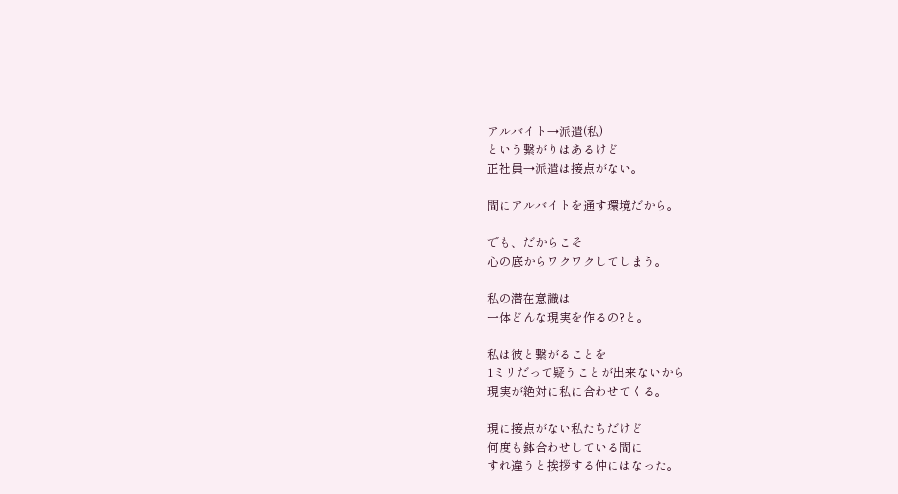アルバイト→派遣(私)
という繋がりはあるけど
正社員→派遣は接点がない。

間にアルバイトを通す環境だから。

でも、だからこそ
心の底からワクワクしてしまう。

私の潜在意識は
一体どんな現実を作るの?と。

私は彼と繋がることを
1ミリだって疑うことが出来ないから
現実が絶対に私に合わせてくる。

現に接点がない私たちだけど
何度も鉢合わせしている間に
すれ違うと挨拶する仲にはなった。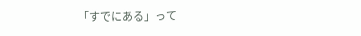「すでにある」って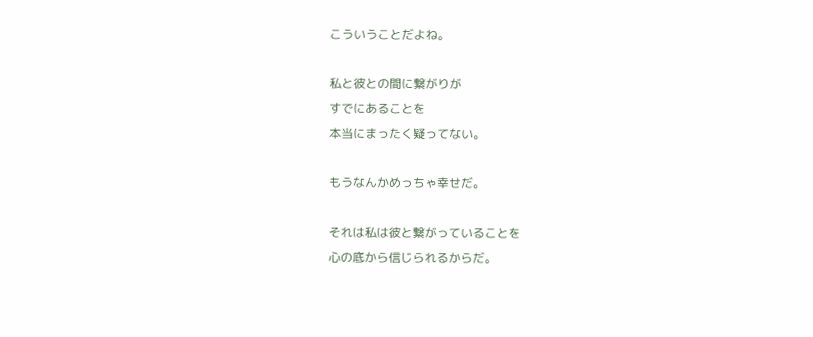こういうことだよね。

私と彼との間に繋がりが
すでにあることを
本当にまったく疑ってない。

もうなんかめっちゃ幸せだ。

それは私は彼と繋がっていることを
心の底から信じられるからだ。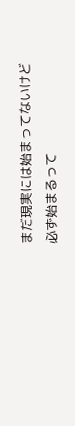まだ現実には始まってないけど
必ず始まるって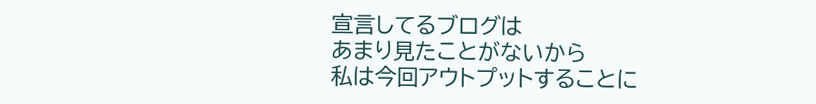宣言してるブログは
あまり見たことがないから
私は今回アウトプットすることに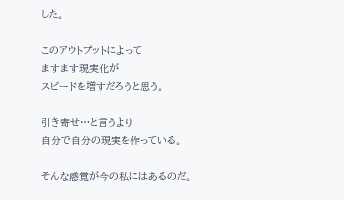した。

このアウトプットによって
ますます現実化が
スピードを増すだろうと思う。

引き寄せ…と言うより
自分で自分の現実を作っている。

そんな感覚が今の私にはあるのだ。